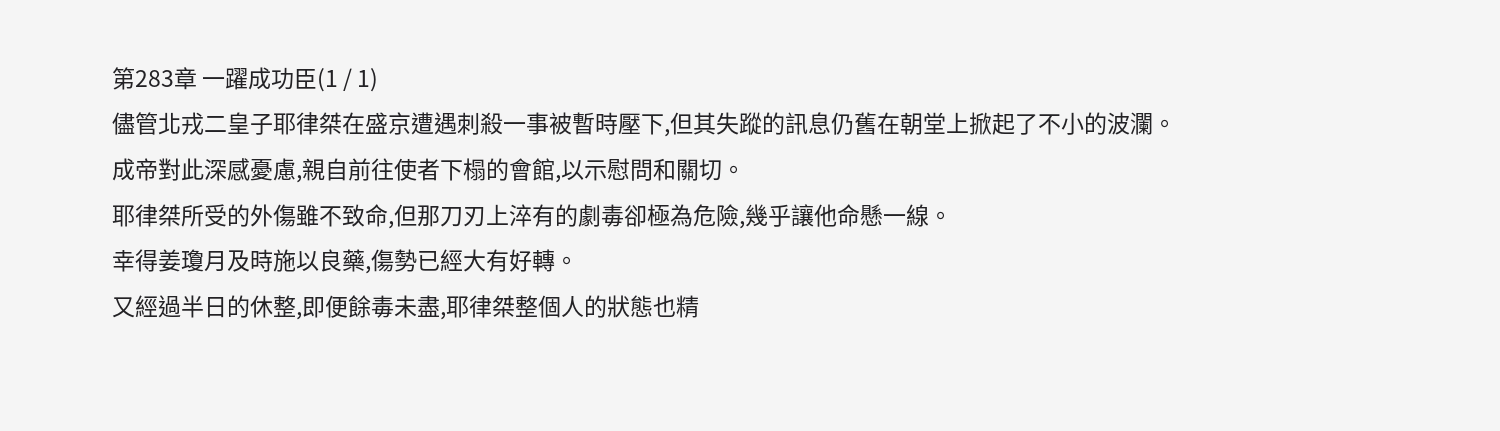第283章 一躍成功臣(1 / 1)
儘管北戎二皇子耶律桀在盛京遭遇刺殺一事被暫時壓下,但其失蹤的訊息仍舊在朝堂上掀起了不小的波瀾。
成帝對此深感憂慮,親自前往使者下榻的會館,以示慰問和關切。
耶律桀所受的外傷雖不致命,但那刀刃上淬有的劇毒卻極為危險,幾乎讓他命懸一線。
幸得姜瓊月及時施以良藥,傷勢已經大有好轉。
又經過半日的休整,即便餘毒未盡,耶律桀整個人的狀態也精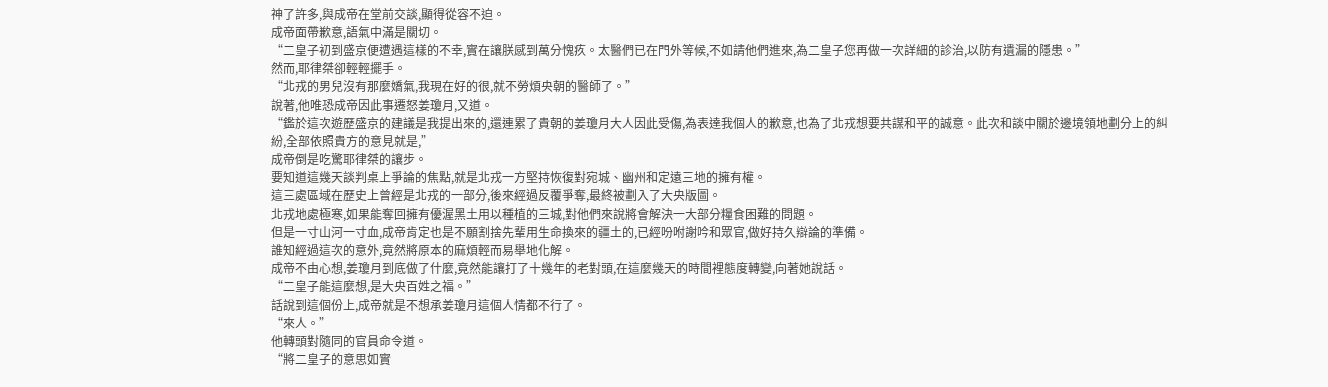神了許多,與成帝在堂前交談,顯得從容不迫。
成帝面帶歉意,語氣中滿是關切。
“二皇子初到盛京便遭遇這樣的不幸,實在讓朕感到萬分愧疚。太醫們已在門外等候,不如請他們進來,為二皇子您再做一次詳細的診治,以防有遺漏的隱患。”
然而,耶律桀卻輕輕擺手。
“北戎的男兒沒有那麼嬌氣,我現在好的很,就不勞煩央朝的醫師了。”
說著,他唯恐成帝因此事遷怒姜瓊月,又道。
“鑑於這次遊歷盛京的建議是我提出來的,還連累了貴朝的姜瓊月大人因此受傷,為表達我個人的歉意,也為了北戎想要共謀和平的誠意。此次和談中關於邊境領地劃分上的糾紛,全部依照貴方的意見就是,”
成帝倒是吃驚耶律桀的讓步。
要知道這幾天談判桌上爭論的焦點,就是北戎一方堅持恢復對宛城、幽州和定遠三地的擁有權。
這三處區域在歷史上曾經是北戎的一部分,後來經過反覆爭奪,最終被劃入了大央版圖。
北戎地處極寒,如果能奪回擁有優渥黑土用以種植的三城,對他們來說將會解決一大部分糧食困難的問題。
但是一寸山河一寸血,成帝肯定也是不願割捨先輩用生命換來的疆土的,已經吩咐謝吟和眾官,做好持久辯論的準備。
誰知經過這次的意外,竟然將原本的麻煩輕而易舉地化解。
成帝不由心想,姜瓊月到底做了什麼,竟然能讓打了十幾年的老對頭,在這麼幾天的時間裡態度轉變,向著她說話。
“二皇子能這麼想,是大央百姓之福。”
話說到這個份上,成帝就是不想承姜瓊月這個人情都不行了。
“來人。”
他轉頭對隨同的官員命令道。
“將二皇子的意思如實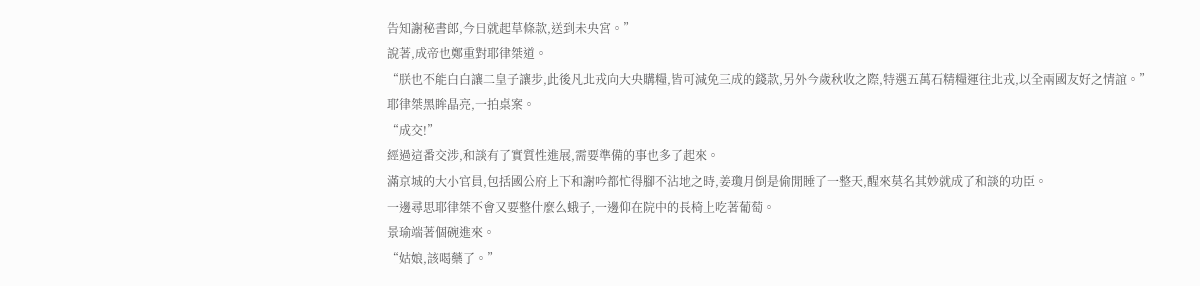告知謝秘書郎,今日就起草條款,送到未央宮。”
說著,成帝也鄭重對耶律桀道。
“朕也不能白白讓二皇子讓步,此後凡北戎向大央購糧,皆可減免三成的錢款,另外今歲秋收之際,特選五萬石精糧運往北戎,以全兩國友好之情誼。”
耶律桀黑眸晶亮,一拍桌案。
“成交!”
經過這番交涉,和談有了實質性進展,需要準備的事也多了起來。
滿京城的大小官員,包括國公府上下和謝吟都忙得腳不沾地之時,姜瓊月倒是偷閒睡了一整天,醒來莫名其妙就成了和談的功臣。
一邊尋思耶律桀不會又要整什麼么蛾子,一邊仰在院中的長椅上吃著葡萄。
景瑜端著個碗進來。
“姑娘,該喝藥了。”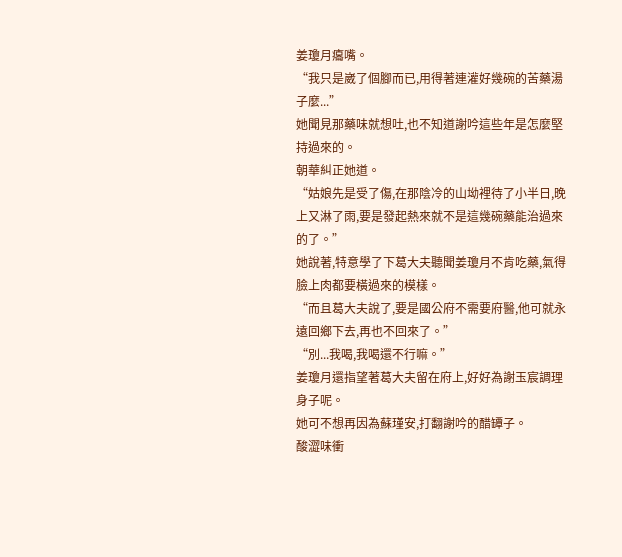姜瓊月癟嘴。
“我只是崴了個腳而已,用得著連灌好幾碗的苦藥湯子麼...”
她聞見那藥味就想吐,也不知道謝吟這些年是怎麼堅持過來的。
朝華糾正她道。
“姑娘先是受了傷,在那陰冷的山坳裡待了小半日,晚上又淋了雨,要是發起熱來就不是這幾碗藥能治過來的了。”
她說著,特意學了下葛大夫聽聞姜瓊月不肯吃藥,氣得臉上肉都要橫過來的模樣。
“而且葛大夫說了,要是國公府不需要府醫,他可就永遠回鄉下去,再也不回來了。”
“別...我喝,我喝還不行嘛。”
姜瓊月還指望著葛大夫留在府上,好好為謝玉宸調理身子呢。
她可不想再因為蘇瑾安,打翻謝吟的醋罈子。
酸澀味衝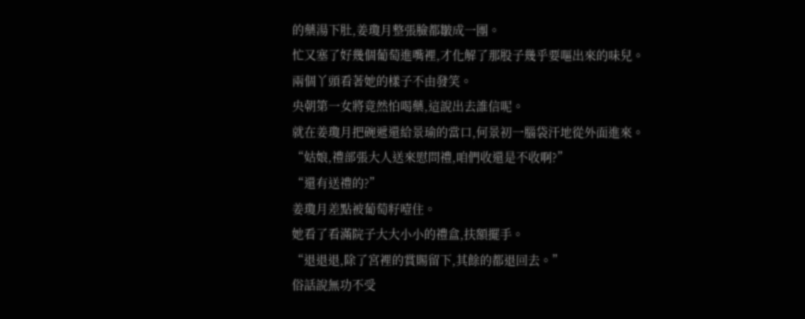的藥湯下肚,姜瓊月整張臉都皺成一團。
忙又塞了好幾個葡萄進嘴裡,才化解了那股子幾乎要嘔出來的味兒。
兩個丫頭看著她的樣子不由發笑。
央朝第一女將竟然怕喝藥,這說出去誰信呢。
就在姜瓊月把碗遞還給景瑜的當口,何景初一腦袋汗地從外面進來。
“姑娘,禮部張大人送來慰問禮,咱們收還是不收啊?”
“還有送禮的?”
姜瓊月差點被葡萄籽噎住。
她看了看滿院子大大小小的禮盒,扶額擺手。
“退退退,除了宮裡的賞賜留下,其餘的都退回去。”
俗話說無功不受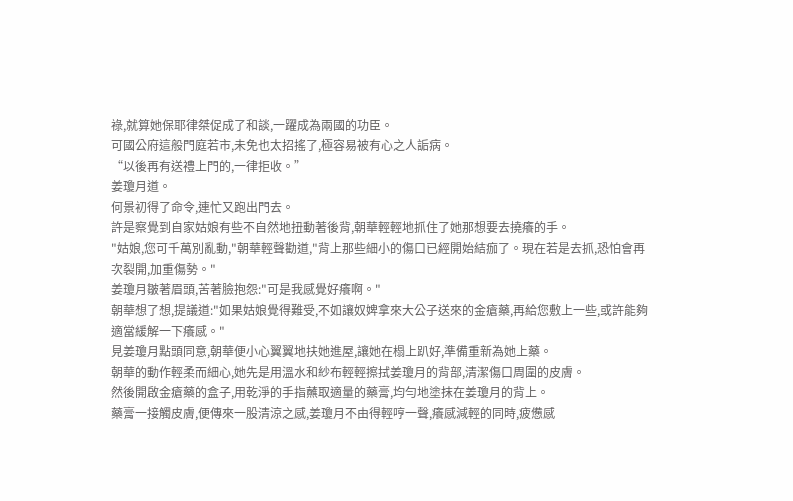祿,就算她保耶律桀促成了和談,一躍成為兩國的功臣。
可國公府這般門庭若市,未免也太招搖了,極容易被有心之人詬病。
“以後再有送禮上門的,一律拒收。”
姜瓊月道。
何景初得了命令,連忙又跑出門去。
許是察覺到自家姑娘有些不自然地扭動著後背,朝華輕輕地抓住了她那想要去撓癢的手。
"姑娘,您可千萬別亂動,"朝華輕聲勸道,"背上那些細小的傷口已經開始結痂了。現在若是去抓,恐怕會再次裂開,加重傷勢。"
姜瓊月皺著眉頭,苦著臉抱怨:"可是我感覺好癢啊。"
朝華想了想,提議道:"如果姑娘覺得難受,不如讓奴婢拿來大公子送來的金瘡藥,再給您敷上一些,或許能夠適當緩解一下癢感。"
見姜瓊月點頭同意,朝華便小心翼翼地扶她進屋,讓她在榻上趴好,準備重新為她上藥。
朝華的動作輕柔而細心,她先是用溫水和紗布輕輕擦拭姜瓊月的背部,清潔傷口周圍的皮膚。
然後開啟金瘡藥的盒子,用乾淨的手指蘸取適量的藥膏,均勻地塗抹在姜瓊月的背上。
藥膏一接觸皮膚,便傳來一股清涼之感,姜瓊月不由得輕哼一聲,癢感減輕的同時,疲憊感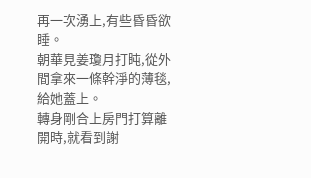再一次湧上,有些昏昏欲睡。
朝華見姜瓊月打盹,從外間拿來一條幹淨的薄毯,給她蓋上。
轉身剛合上房門打算離開時,就看到謝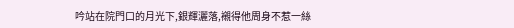吟站在院門口的月光下,銀輝灑落,襯得他周身不惹一絲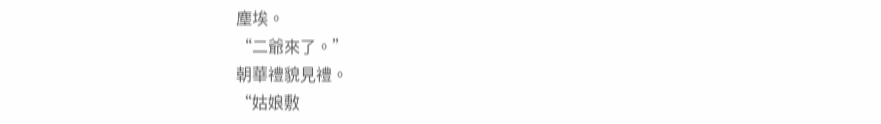塵埃。
“二爺來了。”
朝華禮貌見禮。
“姑娘敷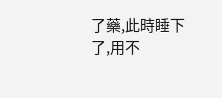了藥,此時睡下了,用不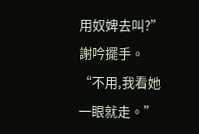用奴婢去叫?”
謝吟擺手。
“不用,我看她一眼就走。”